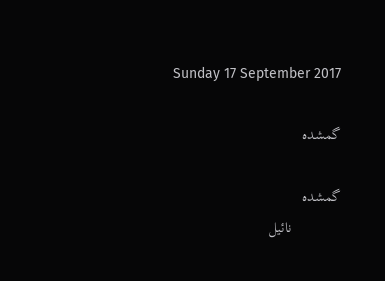Sunday 17 September 2017

گمشدہ

گمشدہ
             نائیل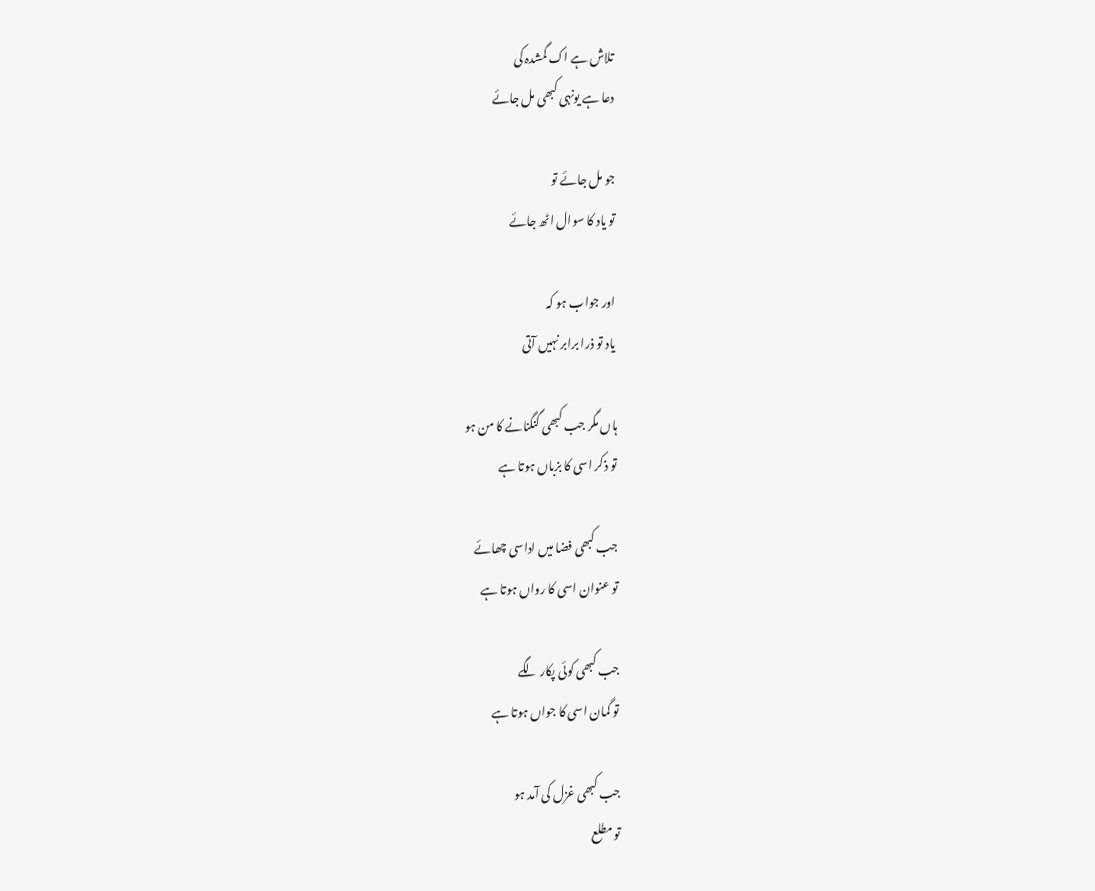تلاش ہے اک گمشدہ کی
دعا ہے یونہی کبھی مل جائے

جو مل جائے تو
تو یاد کا سوال اٹھ جائے

اور جواب ہو کہ
یاد تو ذرا برابر نہیں آتی

ہاں مگر جب کبھی گنگنانے کا من ہو
تو ذکر اسی کا بزباں ہوتا ہے

جب کبھی فضا میں اداسی چھائے
تو عنوان اسی کا رواں ہوتا ہے

جب کبھی کوئی پکار لگے
تو گمان اسی کا جواں ہوتا ہے

جب کبھی غزل کی آمد ہو
تو مطلع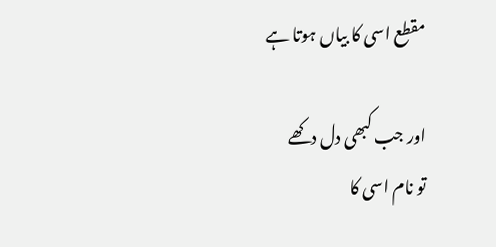مقطع اسی کا بیاں ہوتا ہے

اور جب کبھی دل دکھے
تو نام اسی کا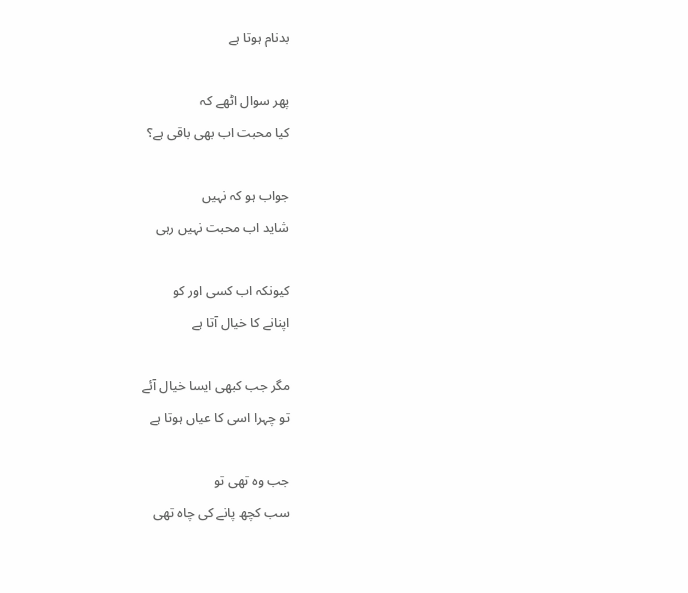بدنام ہوتا ہے

پھر سوال اٹھے کہ
کیا محبت اب بھی باقی ہے؟

جواب ہو کہ نہیں
شاید اب محبت نہیں رہی

کیونکہ اب کسی اور کو
اپنانے کا خیال آتا ہے

مگر جب کبھی ایسا خیال آئے
تو چہرا اسی کا عیاں ہوتا ہے

جب وہ تھی تو
سب کچھ پانے کی چاہ تھی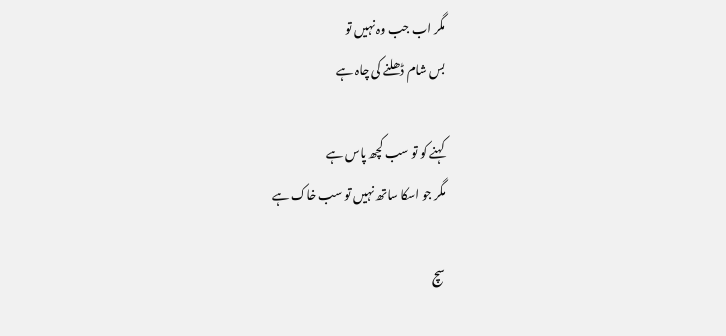مگر اب جب وہ نہیں تو
بس شام ڈھلنے کی چاہ ہے

کہنے کو تو سب کچھ پاس ہے
مگر جو اسکا ساتھ نہیں تو سب خاک ہے

سچ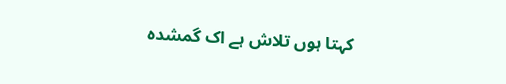کہتا ہوں تلاش ہے اک گمشدہ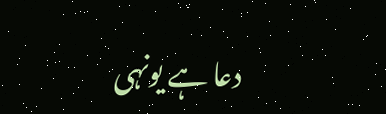دعا ہے یونہی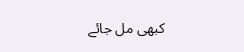کبھی مل جائے